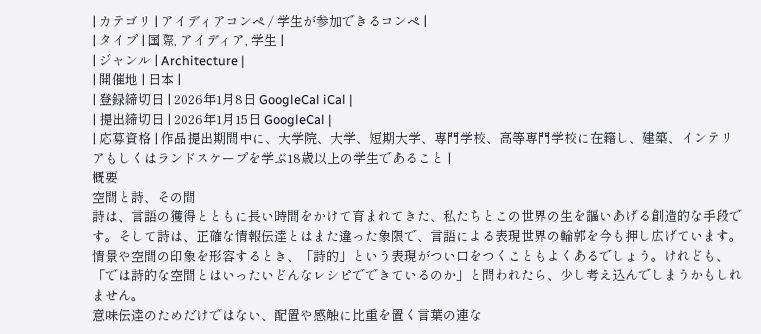| カテゴリ | アイディアコンペ / 学生が参加できるコンペ |
| タイプ | 国際, アイディア, 学生 |
| ジャンル | Architecture |
| 開催地 | 日本 |
| 登録締切日 | 2026年1月8日 GoogleCal iCal |
| 提出締切日 | 2026年1月15日 GoogleCal |
| 応募資格 | 作品提出期間中に、大学院、大学、短期大学、専門学校、高等専門学校に在籍し、建築、インテリアもしくはランドスケープを学ぶ18歳以上の学生であること |
概要
空間と詩、その間
詩は、言語の獲得とともに長い時間をかけて育まれてきた、私たちとこの世界の生を謳いあげる創造的な手段です。そして詩は、正確な情報伝達とはまた違った象限で、言語による表現世界の輪郭を今も押し広げています。
情景や空間の印象を形容するとき、「詩的」という表現がつい口をつくこともよくあるでしょう。けれども、「では詩的な空間とはいったいどんなレシピでできているのか」と問われたら、少し考え込んでしまうかもしれません。
意味伝達のためだけではない、配置や感触に比重を置く言葉の連な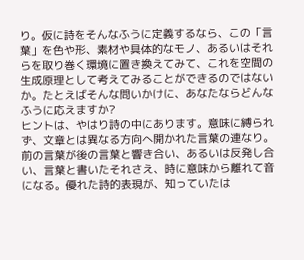り。仮に詩をそんなふうに定義するなら、この「言葉」を色や形、素材や具体的なモノ、あるいはそれらを取り巻く環境に置き換えてみて、これを空間の生成原理として考えてみることができるのではないか。たとえばそんな問いかけに、あなたならどんなふうに応えますか?
ヒントは、やはり詩の中にあります。意味に縛られず、文章とは異なる方向へ開かれた言葉の連なり。前の言葉が後の言葉と響き合い、あるいは反発し合い、言葉と書いたそれさえ、時に意味から離れて音になる。優れた詩的表現が、知っていたは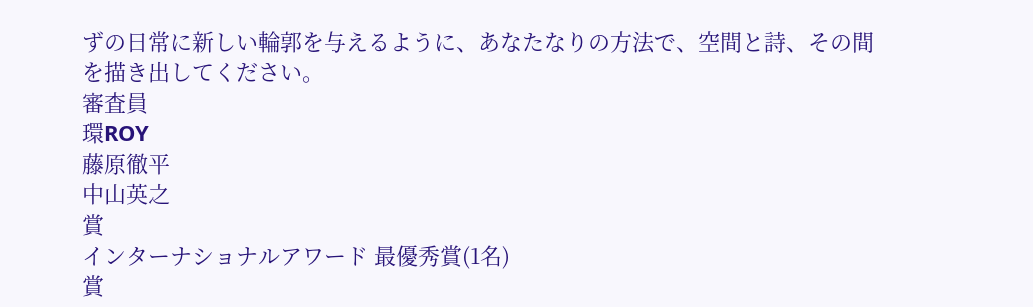ずの日常に新しい輪郭を与えるように、あなたなりの方法で、空間と詩、その間を描き出してください。
審査員
環ROY
藤原徹平
中山英之
賞
インターナショナルアワード 最優秀賞(1名)
賞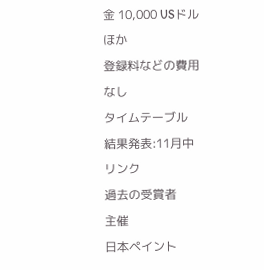金 10,000 USドル
ほか
登録料などの費用
なし
タイムテーブル
結果発表:11月中
リンク
過去の受賞者
主催
日本ペイント